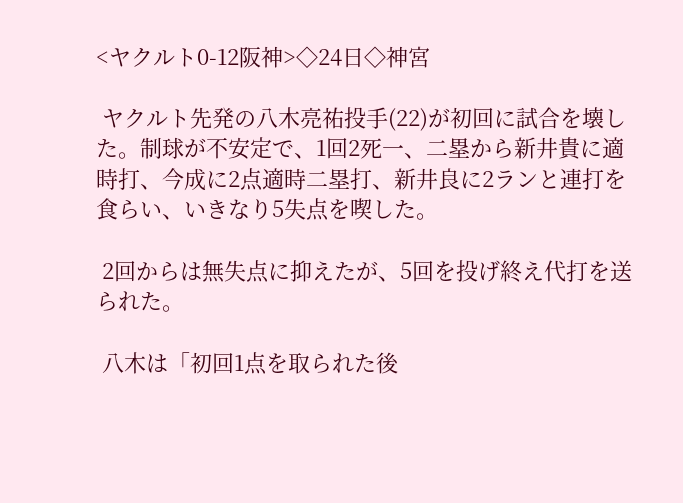<ヤクルト0-12阪神>◇24日◇神宮

 ヤクルト先発の八木亮祐投手(22)が初回に試合を壊した。制球が不安定で、1回2死一、二塁から新井貴に適時打、今成に2点適時二塁打、新井良に2ランと連打を食らい、いきなり5失点を喫した。

 2回からは無失点に抑えたが、5回を投げ終え代打を送られた。

 八木は「初回1点を取られた後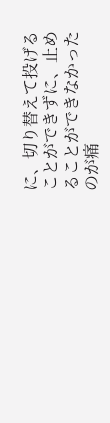に、切り替えて投げることができずに、止めることができなかったのが痛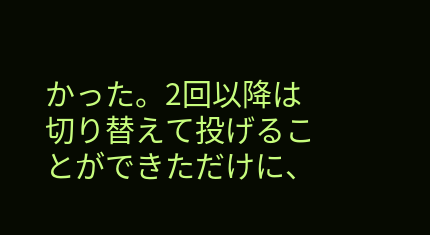かった。2回以降は切り替えて投げることができただけに、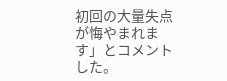初回の大量失点が悔やまれます」とコメントした。